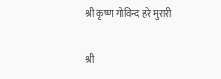श्री कृष्ण गोविन्द हरे मुरारी

श्री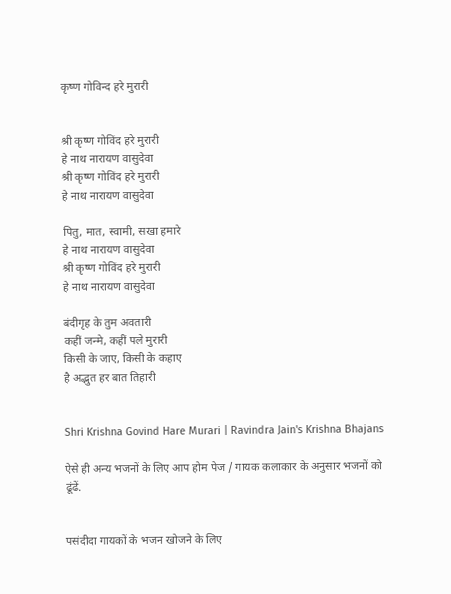कृष्ण गोविन्द हरे मुरारी


श्री कृष्ण गोविंद हरे मुरारी
हे नाथ नारायण वासुदेवा
श्री कृष्ण गोविंद हरे मुरारी
हे नाथ नारायण वासुदेवा

पितु, मात, स्वामी, सखा हमारे
हे नाथ नारायण वासुदेवा
श्री कृष्ण गोविंद हरे मुरारी
हे नाथ नारायण वासुदेवा

बंदीगृह के तुम अवतारी
कहीं जन्मे, कहीं पले मुरारी
किसी के जाए, किसी के कहाए
है अद्भुत हर बात तिहारी


Shri Krishna Govind Hare Murari | Ravindra Jain's Krishna Bhajans

ऐसे ही अन्य भजनों के लिए आप होम पेज / गायक कलाकार के अनुसार भजनों को ढूंढें.


पसंदीदा गायकों के भजन खोजने के लिए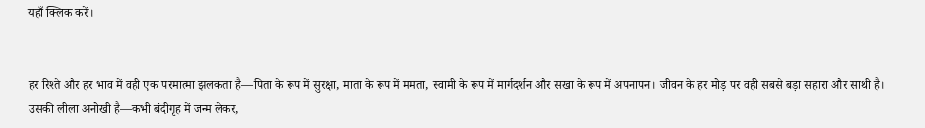यहाँ क्लिक करें।


हर रिश्ते और हर भाव में वही एक परमात्मा झलकता है—पिता के रूप में सुरक्षा, माता के रूप में ममता, स्वामी के रूप में मार्गदर्शन और सखा के रूप में अपनापन। जीवन के हर मोड़ पर वही सबसे बड़ा सहारा और साथी है। उसकी लीला अनोखी है—कभी बंदीगृह में जन्म लेकर,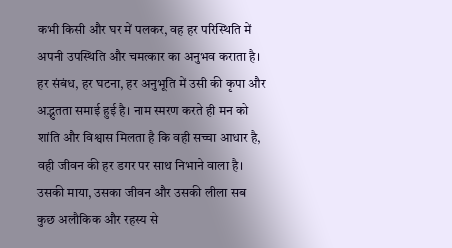कभी किसी और घर में पलकर, वह हर परिस्थिति में अपनी उपस्थिति और चमत्कार का अनुभव कराता है। हर संबंध, हर घटना, हर अनुभूति में उसी की कृपा और अद्भुतता समाई हुई है। नाम स्मरण करते ही मन को शांति और विश्वास मिलता है कि वही सच्चा आधार है, वही जीवन की हर डगर पर साथ निभाने वाला है। उसकी माया, उसका जीवन और उसकी लीला सब कुछ अलौकिक और रहस्य से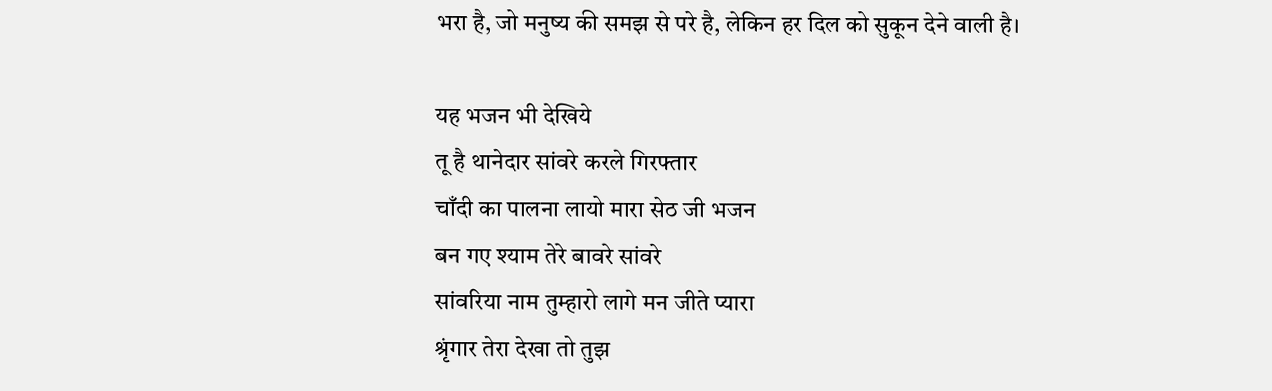भरा है, जो मनुष्य की समझ से परे है, लेकिन हर दिल को सुकून देने वाली है।

यह भजन भी देखिये
तू है थानेदार सांवरे करले गिरफ्तार
चाँदी का पालना लायो मारा सेठ जी भजन
बन गए श्याम तेरे बावरे सांवरे
सांवरिया नाम तुम्हारो लागे मन जीते प्यारा
श्रृंगार तेरा देखा तो तुझ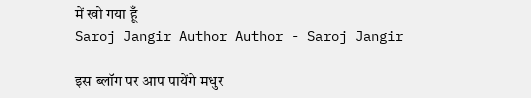में खो गया हूँ
Saroj Jangir Author Author - Saroj Jangir

इस ब्लॉग पर आप पायेंगे मधुर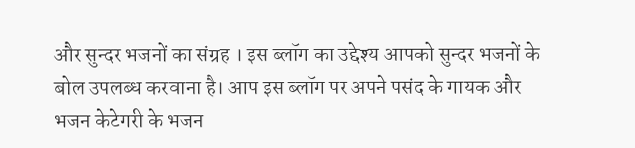और सुन्दर भजनों का संग्रह । इस ब्लॉग का उद्देश्य आपको सुन्दर भजनों के बोल उपलब्ध करवाना है। आप इस ब्लॉग पर अपने पसंद के गायक और भजन केटेगरी के भजन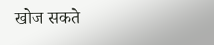खोज सकते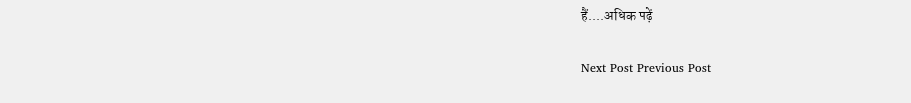हैं....अधिक पढ़ें

Next Post Previous Post